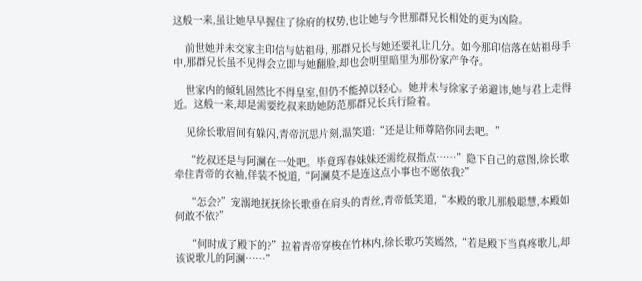这般一来,虽让她早早握住了徐府的权势,也让她与今世那群兄长相处的更为凶险。

    前世她并未交家主印信与姑祖母, 那群兄长与她还要礼让几分。如今那印信落在姑祖母手中,那群兄长虽不见得会立即与她翻脸,却也会明里暗里为那份家产争夺。

    世家内的倾轧固然比不得皇室,但仍不能掉以轻心。她并未与徐家子弟避讳,她与君上走得近。这般一来,却是需要纥叔来助她防范那群兄长兵行险着。

    见徐长歌眉间有躲闪,青帝沉思片刻,温笑道:“还是让师尊陪你同去吧。”

    “纥叔还是与阿澜在一处吧。毕竟珲春妹妹还需纥叔指点……”隐下自己的意图,徐长歌牵住青帝的衣袖,佯装不悦道,“阿澜莫不是连这点小事也不愿依我?”

    “怎会?”宠溺地抚抚徐长歌垂在肩头的青丝,青帝低笑道,“本殿的歌儿那般聪慧,本殿如何敢不依?”

    “何时成了殿下的?”拉着青帝穿梭在竹林内,徐长歌巧笑嫣然,“若是殿下当真疼歌儿,却该说歌儿的阿澜……”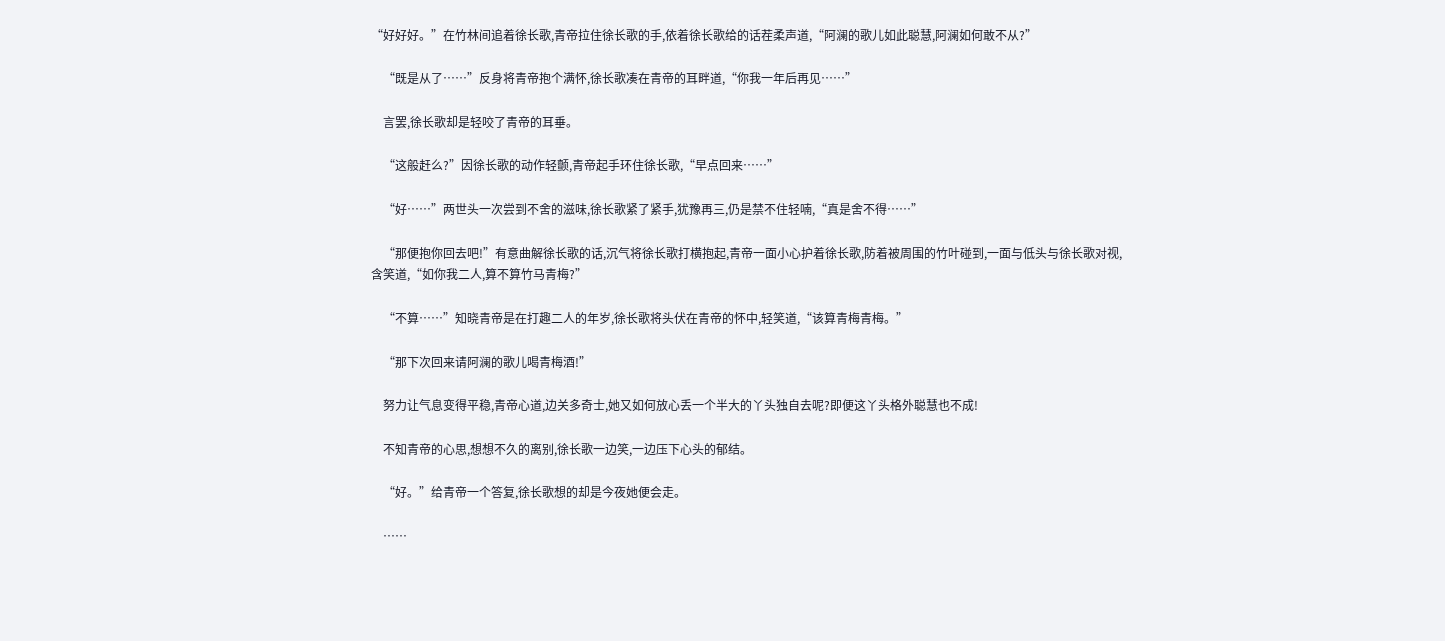“好好好。”在竹林间追着徐长歌,青帝拉住徐长歌的手,依着徐长歌给的话茬柔声道,“阿澜的歌儿如此聪慧,阿澜如何敢不从?”

    “既是从了……”反身将青帝抱个满怀,徐长歌凑在青帝的耳畔道,“你我一年后再见……”

    言罢,徐长歌却是轻咬了青帝的耳垂。

    “这般赶么?”因徐长歌的动作轻颤,青帝起手环住徐长歌,“早点回来……”

    “好……”两世头一次尝到不舍的滋味,徐长歌紧了紧手,犹豫再三,仍是禁不住轻喃,“真是舍不得……”

    “那便抱你回去吧!”有意曲解徐长歌的话,沉气将徐长歌打横抱起,青帝一面小心护着徐长歌,防着被周围的竹叶碰到,一面与低头与徐长歌对视,含笑道,“如你我二人,算不算竹马青梅?”

    “不算……”知晓青帝是在打趣二人的年岁,徐长歌将头伏在青帝的怀中,轻笑道,“该算青梅青梅。”

    “那下次回来请阿澜的歌儿喝青梅酒!”

    努力让气息变得平稳,青帝心道,边关多奇士,她又如何放心丢一个半大的丫头独自去呢?即便这丫头格外聪慧也不成!

    不知青帝的心思,想想不久的离别,徐长歌一边笑,一边压下心头的郁结。

    “好。”给青帝一个答复,徐长歌想的却是今夜她便会走。

    ……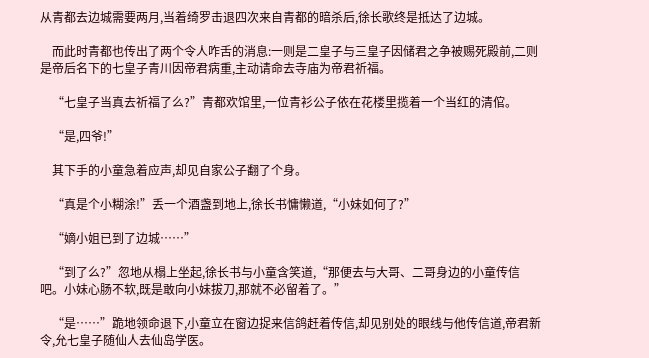从青都去边城需要两月,当着绮罗击退四次来自青都的暗杀后,徐长歌终是抵达了边城。

    而此时青都也传出了两个令人咋舌的消息:一则是二皇子与三皇子因储君之争被赐死殿前,二则是帝后名下的七皇子青川因帝君病重,主动请命去寺庙为帝君祈福。

    “七皇子当真去祈福了么?”青都欢馆里,一位青衫公子依在花楼里揽着一个当红的清倌。

    “是,四爷!”

    其下手的小童急着应声,却见自家公子翻了个身。

    “真是个小糊涂!”丢一个酒盏到地上,徐长书慵懒道,“小妹如何了?”

    “嫡小姐已到了边城……”

    “到了么?”忽地从榻上坐起,徐长书与小童含笑道,“那便去与大哥、二哥身边的小童传信吧。小妹心肠不软,既是敢向小妹拔刀,那就不必留着了。”

    “是……”跪地领命退下,小童立在窗边捉来信鸽赶着传信,却见别处的眼线与他传信道,帝君新令,允七皇子随仙人去仙岛学医。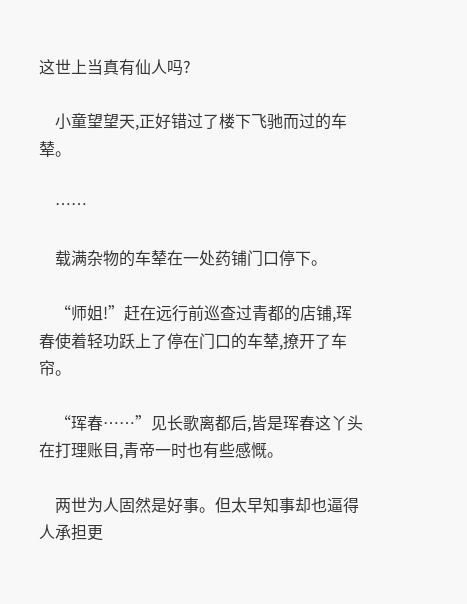这世上当真有仙人吗?

    小童望望天,正好错过了楼下飞驰而过的车辇。

    ……

    载满杂物的车辇在一处药铺门口停下。

    “师姐!”赶在远行前巡查过青都的店铺,珲春使着轻功跃上了停在门口的车辇,撩开了车帘。

    “珲春……”见长歌离都后,皆是珲春这丫头在打理账目,青帝一时也有些感慨。

    两世为人固然是好事。但太早知事却也逼得人承担更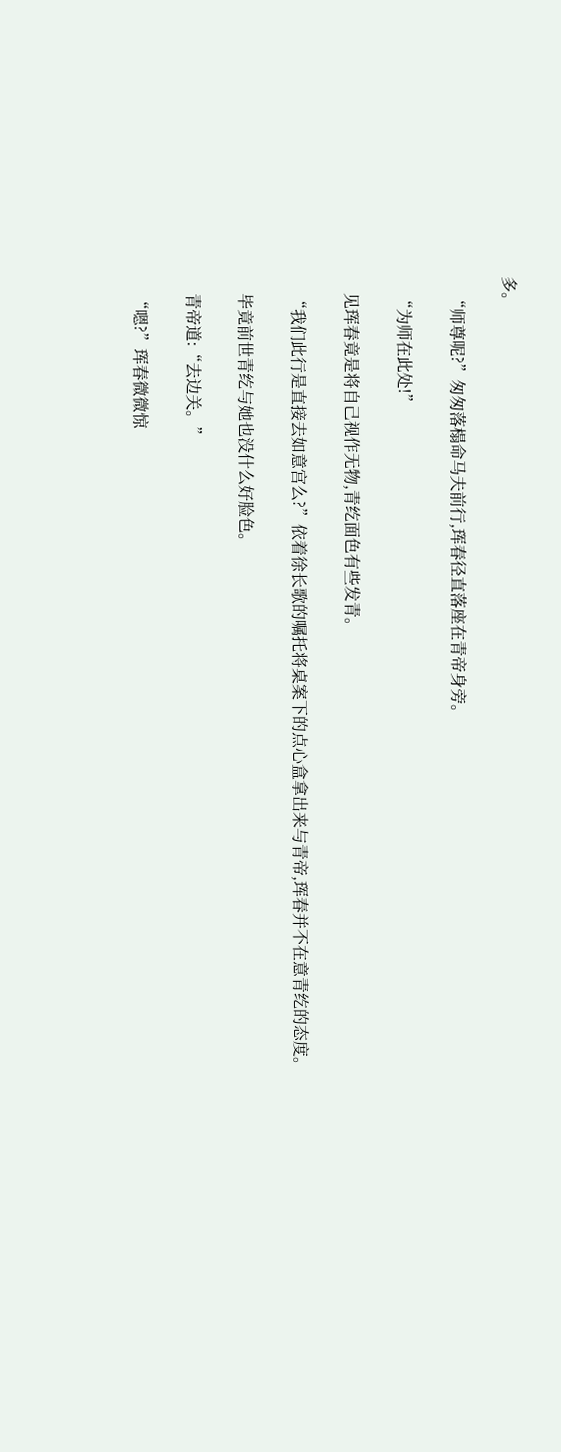多。

    “师尊呢?”匆匆落榻命马夫前行,珲春径直落座在青帝身旁。

    “为师在此处!”

    见珲春竟是将自己视作无物,青纥面色有些发青。

    “我们此行是直接去如意宫么?”依着徐长歌的嘱托将桌案下的点心盒拿出来与青帝,珲春并不在意青纥的态度。

    毕竟前世青纥与她也没什么好脸色。

    青帝道:“去边关。”

    “嗯?”珲春微微惊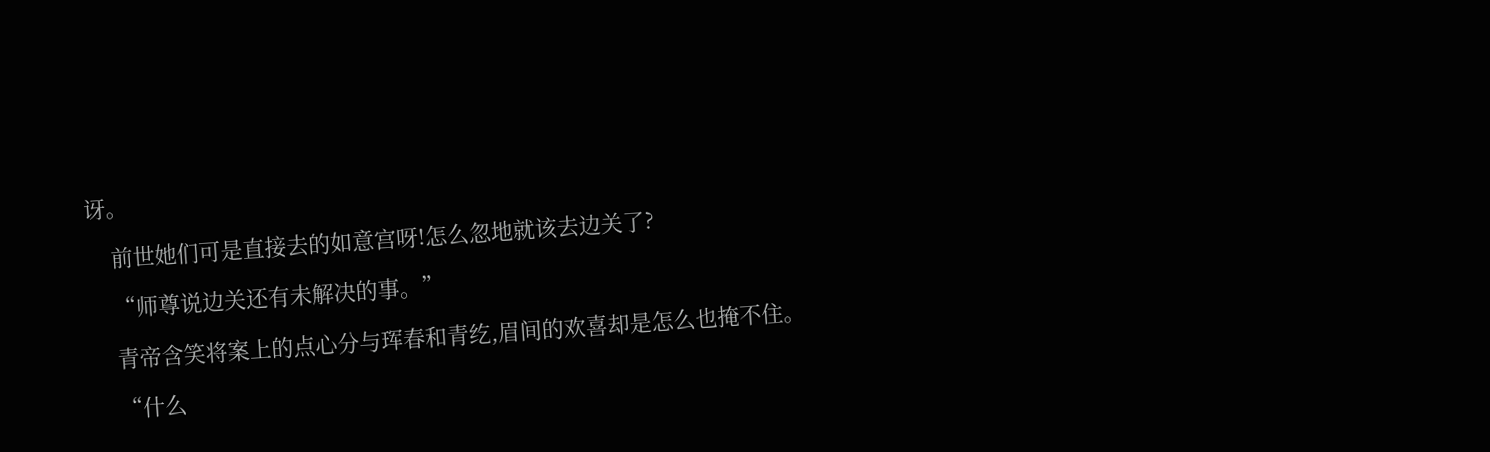讶。

    前世她们可是直接去的如意宫呀!怎么忽地就该去边关了?

    “师尊说边关还有未解决的事。”

    青帝含笑将案上的点心分与珲春和青纥,眉间的欢喜却是怎么也掩不住。

    “什么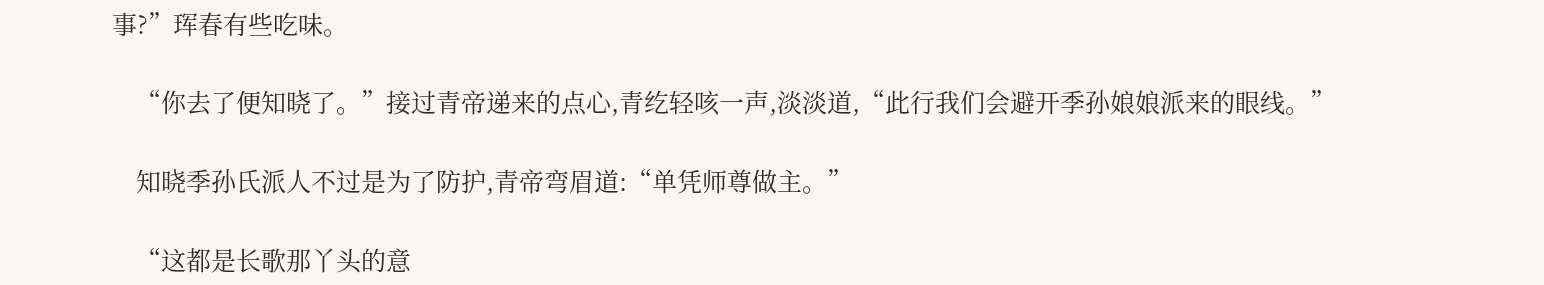事?”珲春有些吃味。

    “你去了便知晓了。”接过青帝递来的点心,青纥轻咳一声,淡淡道,“此行我们会避开季孙娘娘派来的眼线。”

    知晓季孙氏派人不过是为了防护,青帝弯眉道:“单凭师尊做主。”

    “这都是长歌那丫头的意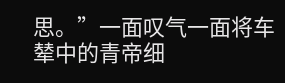思。”一面叹气一面将车辇中的青帝细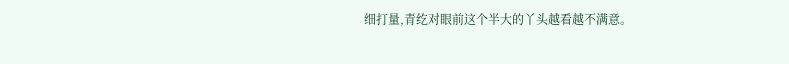细打量,青纥对眼前这个半大的丫头越看越不满意。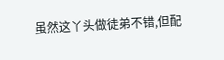虽然这丫头做徒弟不错,但配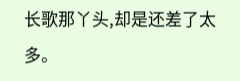长歌那丫头,却是还差了太多。